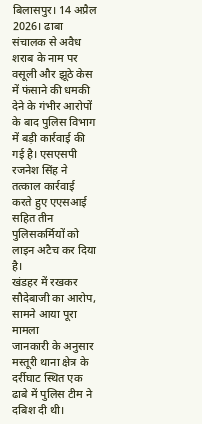बिलासपुर। 14 अप्रैल 2026। ढाबा संचालक से अवैध शराब के नाम पर वसूली और झूठे केस में फंसाने की धमकी देने के गंभीर आरोपों के बाद पुलिस विभाग में बड़ी कार्रवाई की गई है। एसएसपी रजनेश सिंह ने तत्काल कार्रवाई करते हुए एएसआई सहित तीन पुलिसकर्मियों को लाइन अटैच कर दिया है।
खंडहर में रखकर सौदेबाजी का आरोप, सामने आया पूरा मामला
जानकारी के अनुसार मस्तूरी थाना क्षेत्र के दर्रीघाट स्थित एक ढाबे में पुलिस टीम ने दबिश दी थी।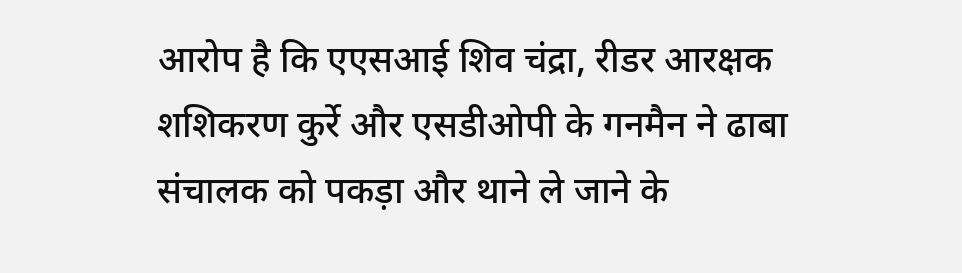आरोप है कि एएसआई शिव चंद्रा, रीडर आरक्षक शशिकरण कुर्रे और एसडीओपी के गनमैन ने ढाबा संचालक को पकड़ा और थाने ले जाने के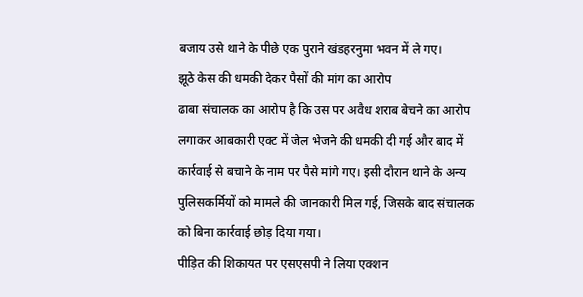बजाय उसे थाने के पीछे एक पुराने खंडहरनुमा भवन में ले गए।
झूठे केस की धमकी देकर पैसों की मांग का आरोप
ढाबा संचालक का आरोप है कि उस पर अवैध शराब बेचने का आरोप लगाकर आबकारी एक्ट में जेल भेजने की धमकी दी गई और बाद में कार्रवाई से बचाने के नाम पर पैसे मांगे गए। इसी दौरान थाने के अन्य पुलिसकर्मियों को मामले की जानकारी मिल गई, जिसके बाद संचालक को बिना कार्रवाई छोड़ दिया गया।
पीड़ित की शिकायत पर एसएसपी ने लिया एक्शन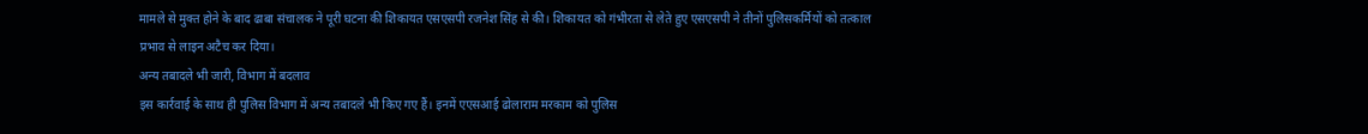मामले से मुक्त होने के बाद ढाबा संचालक ने पूरी घटना की शिकायत एसएसपी रजनेश सिंह से की। शिकायत को गंभीरता से लेते हुए एसएसपी ने तीनों पुलिसकर्मियों को तत्काल प्रभाव से लाइन अटैच कर दिया।
अन्य तबादले भी जारी, विभाग में बदलाव
इस कार्रवाई के साथ ही पुलिस विभाग में अन्य तबादले भी किए गए हैं। इनमें एएसआई ढोलाराम मरकाम को पुलिस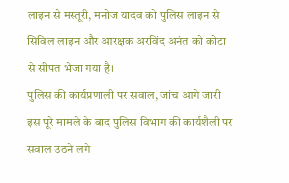लाइन से मस्तूरी, मनोज यादव को पुलिस लाइन से सिविल लाइन और आरक्षक अरविंद अनंत को कोटा से सीपत भेजा गया है।
पुलिस की कार्यप्रणाली पर सवाल, जांच आगे जारी
इस पूरे मामले के बाद पुलिस विभाग की कार्यशैली पर सवाल उठने लगे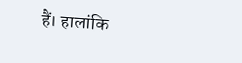हैं। हालांकि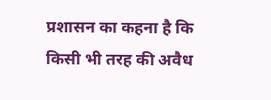प्रशासन का कहना है कि किसी भी तरह की अवैध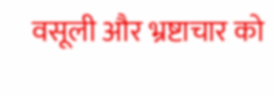वसूली और भ्रष्टाचार को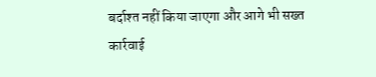बर्दाश्त नहीं किया जाएगा और आगे भी सख्त कार्रवाई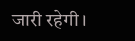जारी रहेगी।